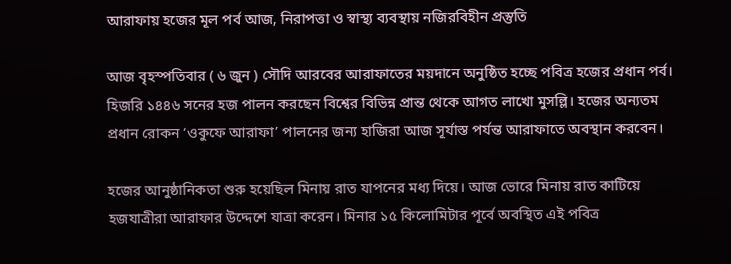আরাফায় হজের মূল পর্ব আজ, নিরাপত্তা ও স্বাস্থ্য ব্যবস্থায় নজিরবিহীন প্রস্তুতি

আজ বৃহস্পতিবার ( ৬ জুন ) সৌদি আরবের আরাফাতের ময়দানে অনুষ্ঠিত হচ্ছে পবিত্র হজের প্রধান পর্ব। হিজরি ১৪৪৬ সনের হজ পালন করছেন বিশ্বের বিভিন্ন প্রান্ত থেকে আগত লাখো মুসল্লি। হজের অন্যতম প্রধান রোকন ‘ওকুফে আরাফা’ পালনের জন্য হাজিরা আজ সূর্যাস্ত পর্যন্ত আরাফাতে অবস্থান করবেন।

হজের আনুষ্ঠানিকতা শুরু হয়েছিল মিনায় রাত যাপনের মধ্য দিয়ে। আজ ভোরে মিনায় রাত কাটিয়ে হজযাত্রীরা আরাফার উদ্দেশে যাত্রা করেন। মিনার ১৫ কিলোমিটার পূর্বে অবস্থিত এই পবিত্র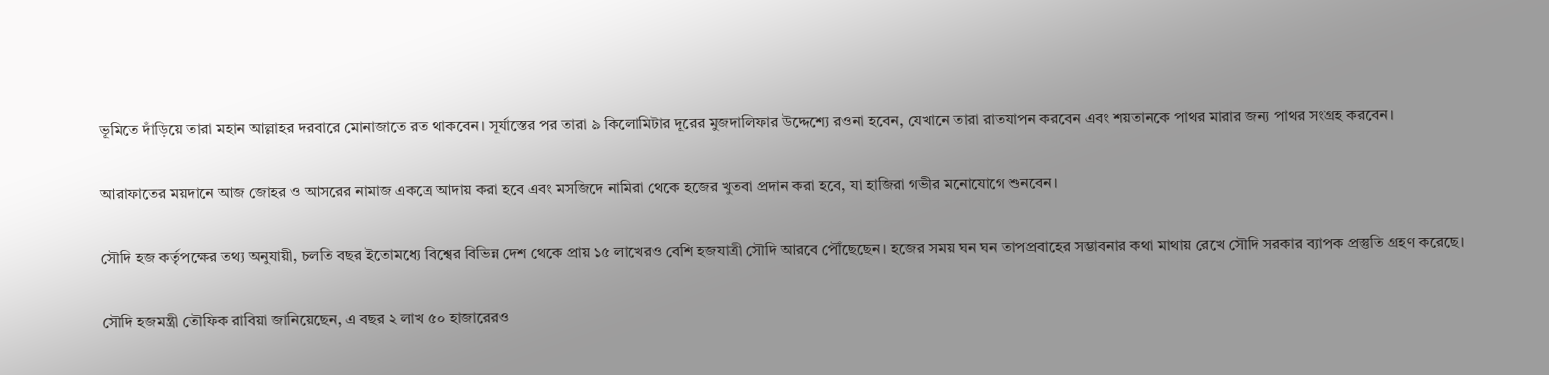ভূমিতে দাঁড়িয়ে তারা মহান আল্লাহর দরবারে মোনাজাতে রত থাকবেন। সূর্যাস্তের পর তারা ৯ কিলোমিটার দূরের মুজদালিফার উদ্দেশ্যে রওনা হবেন, যেখানে তারা রাতযাপন করবেন এবং শয়তানকে পাথর মারার জন্য পাথর সংগ্রহ করবেন।

আরাফাতের ময়দানে আজ জোহর ও আসরের নামাজ একত্রে আদায় করা হবে এবং মসজিদে নামিরা থেকে হজের খুতবা প্রদান করা হবে, যা হাজিরা গভীর মনোযোগে শুনবেন।

সৌদি হজ কর্তৃপক্ষের তথ্য অনুযায়ী, চলতি বছর ইতোমধ্যে বিশ্বের বিভিন্ন দেশ থেকে প্রায় ১৫ লাখেরও বেশি হজযাত্রী সৌদি আরবে পৌঁছেছেন। হজের সময় ঘন ঘন তাপপ্রবাহের সম্ভাবনার কথা মাথায় রেখে সৌদি সরকার ব্যাপক প্রস্তুতি গ্রহণ করেছে।

সৌদি হজমন্ত্রী তৌফিক রাবিয়া জানিয়েছেন, এ বছর ২ লাখ ৫০ হাজারেরও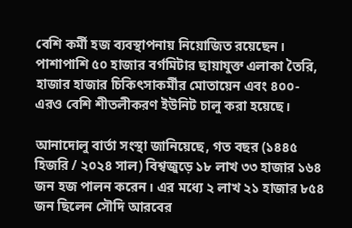বেশি কর্মী হজ ব্যবস্থাপনায় নিয়োজিত রয়েছেন। পাশাপাশি ৫০ হাজার বর্গমিটার ছায়াযুক্ত এলাকা তৈরি, হাজার হাজার চিকিৎসাকর্মীর মোতায়েন এবং ৪০০-এরও বেশি শীতলীকরণ ইউনিট চালু করা হয়েছে।

আনাদোলু বার্তা সংস্থা জানিয়েছে, গত বছর (১৪৪৫ হিজরি / ২০২৪ সাল) বিশ্বজুড়ে ১৮ লাখ ৩৩ হাজার ১৬৪ জন হজ পালন করেন। এর মধ্যে ২ লাখ ২১ হাজার ৮৫৪ জন ছিলেন সৌদি আরবের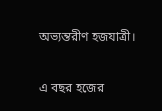অভ্যন্তরীণ হজযাত্রী।

এ বছর হজের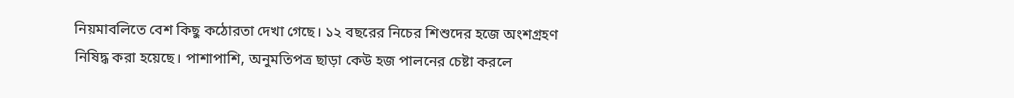নিয়মাবলিতে বেশ কিছু কঠোরতা দেখা গেছে। ১২ বছরের নিচের শিশুদের হজে অংশগ্রহণ নিষিদ্ধ করা হয়েছে। পাশাপাশি, অনুমতিপত্র ছাড়া কেউ হজ পালনের চেষ্টা করলে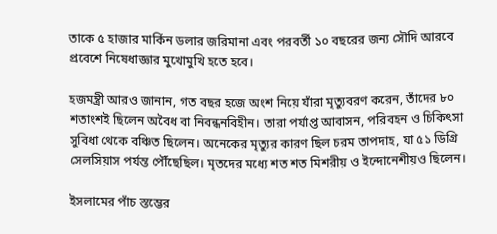তাকে ৫ হাজার মার্কিন ডলার জরিমানা এবং পরবর্তী ১০ বছরের জন্য সৌদি আরবে প্রবেশে নিষেধাজ্ঞার মুখোমুখি হতে হবে।

হজমন্ত্রী আরও জানান, গত বছর হজে অংশ নিয়ে যাঁরা মৃত্যুবরণ করেন, তাঁদের ৮০ শতাংশই ছিলেন অবৈধ বা নিবন্ধনবিহীন। তারা পর্যাপ্ত আবাসন, পরিবহন ও চিকিৎসা সুবিধা থেকে বঞ্চিত ছিলেন। অনেকের মৃত্যুর কারণ ছিল চরম তাপদাহ, যা ৫১ ডিগ্রি সেলসিয়াস পর্যন্ত পৌঁছেছিল। মৃতদের মধ্যে শত শত মিশরীয় ও ইন্দোনেশীয়ও ছিলেন।

ইসলামের পাঁচ স্তম্ভের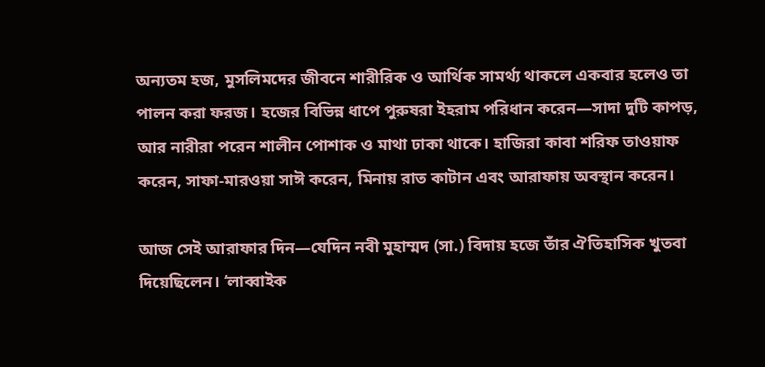অন্যতম হজ, মুসলিমদের জীবনে শারীরিক ও আর্থিক সামর্থ্য থাকলে একবার হলেও তা পালন করা ফরজ। হজের বিভিন্ন ধাপে পুরুষরা ইহরাম পরিধান করেন—সাদা দুটি কাপড়, আর নারীরা পরেন শালীন পোশাক ও মাথা ঢাকা থাকে। হাজিরা কাবা শরিফ তাওয়াফ করেন, সাফা-মারওয়া সাঈ করেন, মিনায় রাত কাটান এবং আরাফায় অবস্থান করেন।

আজ সেই আরাফার দিন—যেদিন নবী মুহাম্মদ (সা.) বিদায় হজে তাঁর ঐতিহাসিক খুতবা দিয়েছিলেন। ‘লাব্বাইক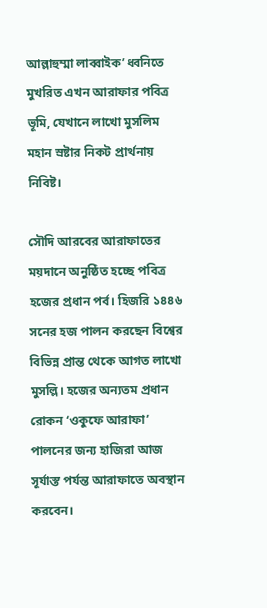আল্লাহুম্মা লাব্বাইক’ ধ্বনিতে মুখরিত এখন আরাফার পবিত্র ভূমি, যেখানে লাখো মুসলিম মহান স্রষ্টার নিকট প্রার্থনায় নিবিষ্ট।

সৌদি আরবের আরাফাতের ময়দানে অনুষ্ঠিত হচ্ছে পবিত্র হজের প্রধান পর্ব। হিজরি ১৪৪৬ সনের হজ পালন করছেন বিশ্বের বিভিন্ন প্রান্ত থেকে আগত লাখো মুসল্লি। হজের অন্যতম প্রধান রোকন ‘ওকুফে আরাফা’ পালনের জন্য হাজিরা আজ সূর্যাস্ত পর্যন্ত আরাফাতে অবস্থান করবেন।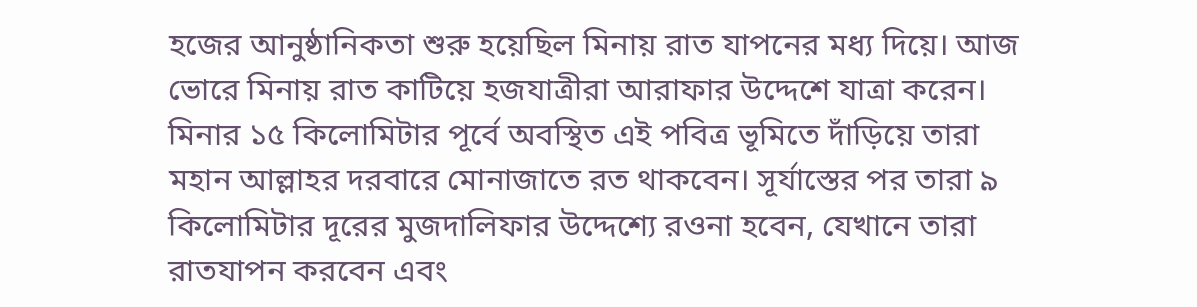হজের আনুষ্ঠানিকতা শুরু হয়েছিল মিনায় রাত যাপনের মধ্য দিয়ে। আজ ভোরে মিনায় রাত কাটিয়ে হজযাত্রীরা আরাফার উদ্দেশে যাত্রা করেন। মিনার ১৫ কিলোমিটার পূর্বে অবস্থিত এই পবিত্র ভূমিতে দাঁড়িয়ে তারা মহান আল্লাহর দরবারে মোনাজাতে রত থাকবেন। সূর্যাস্তের পর তারা ৯ কিলোমিটার দূরের মুজদালিফার উদ্দেশ্যে রওনা হবেন, যেখানে তারা রাতযাপন করবেন এবং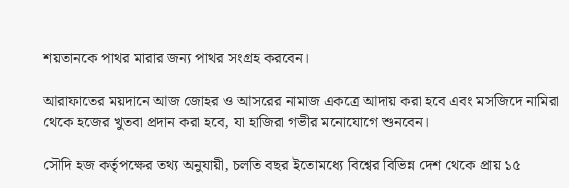শয়তানকে পাথর মারার জন্য পাথর সংগ্রহ করবেন।

আরাফাতের ময়দানে আজ জোহর ও আসরের নামাজ একত্রে আদায় করা হবে এবং মসজিদে নামিরা থেকে হজের খুতবা প্রদান করা হবে, যা হাজিরা গভীর মনোযোগে শুনবেন।

সৌদি হজ কর্তৃপক্ষের তথ্য অনুযায়ী, চলতি বছর ইতোমধ্যে বিশ্বের বিভিন্ন দেশ থেকে প্রায় ১৫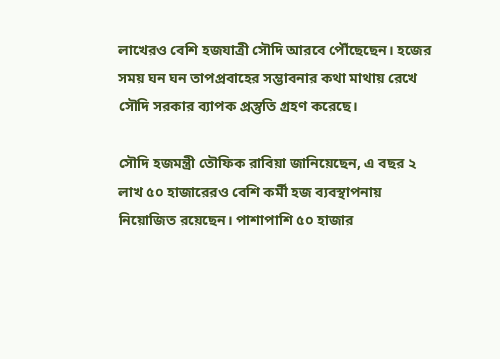লাখেরও বেশি হজযাত্রী সৌদি আরবে পৌঁছেছেন। হজের সময় ঘন ঘন তাপপ্রবাহের সম্ভাবনার কথা মাথায় রেখে সৌদি সরকার ব্যাপক প্রস্তুতি গ্রহণ করেছে।

সৌদি হজমন্ত্রী তৌফিক রাবিয়া জানিয়েছেন, এ বছর ২ লাখ ৫০ হাজারেরও বেশি কর্মী হজ ব্যবস্থাপনায় নিয়োজিত রয়েছেন। পাশাপাশি ৫০ হাজার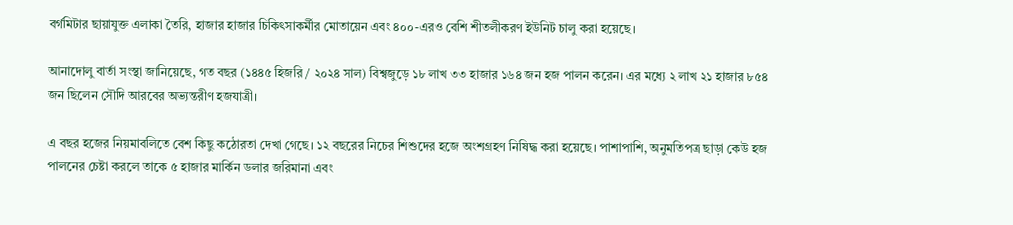বর্গমিটার ছায়াযুক্ত এলাকা তৈরি, হাজার হাজার চিকিৎসাকর্মীর মোতায়েন এবং ৪০০-এরও বেশি শীতলীকরণ ইউনিট চালু করা হয়েছে।

আনাদোলু বার্তা সংস্থা জানিয়েছে, গত বছর (১৪৪৫ হিজরি / ২০২৪ সাল) বিশ্বজুড়ে ১৮ লাখ ৩৩ হাজার ১৬৪ জন হজ পালন করেন। এর মধ্যে ২ লাখ ২১ হাজার ৮৫৪ জন ছিলেন সৌদি আরবের অভ্যন্তরীণ হজযাত্রী।

এ বছর হজের নিয়মাবলিতে বেশ কিছু কঠোরতা দেখা গেছে। ১২ বছরের নিচের শিশুদের হজে অংশগ্রহণ নিষিদ্ধ করা হয়েছে। পাশাপাশি, অনুমতিপত্র ছাড়া কেউ হজ পালনের চেষ্টা করলে তাকে ৫ হাজার মার্কিন ডলার জরিমানা এবং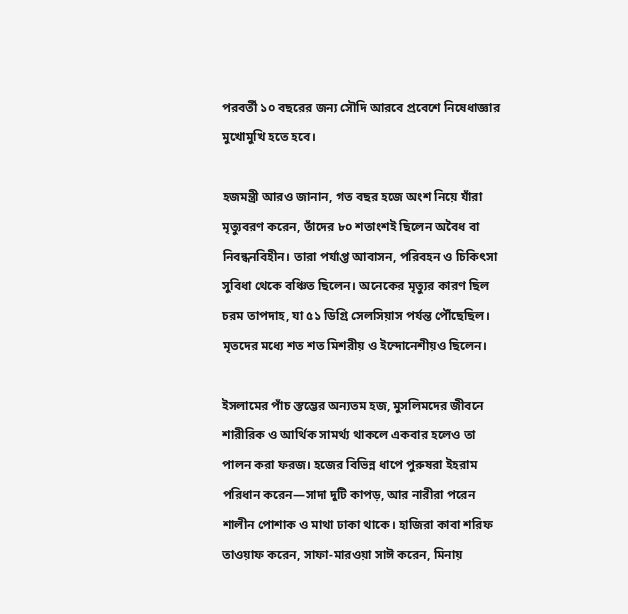পরবর্তী ১০ বছরের জন্য সৌদি আরবে প্রবেশে নিষেধাজ্ঞার মুখোমুখি হতে হবে।

হজমন্ত্রী আরও জানান, গত বছর হজে অংশ নিয়ে যাঁরা মৃত্যুবরণ করেন, তাঁদের ৮০ শতাংশই ছিলেন অবৈধ বা নিবন্ধনবিহীন। তারা পর্যাপ্ত আবাসন, পরিবহন ও চিকিৎসা সুবিধা থেকে বঞ্চিত ছিলেন। অনেকের মৃত্যুর কারণ ছিল চরম তাপদাহ, যা ৫১ ডিগ্রি সেলসিয়াস পর্যন্ত পৌঁছেছিল। মৃতদের মধ্যে শত শত মিশরীয় ও ইন্দোনেশীয়ও ছিলেন।

ইসলামের পাঁচ স্তম্ভের অন্যতম হজ, মুসলিমদের জীবনে শারীরিক ও আর্থিক সামর্থ্য থাকলে একবার হলেও তা পালন করা ফরজ। হজের বিভিন্ন ধাপে পুরুষরা ইহরাম পরিধান করেন—সাদা দুটি কাপড়, আর নারীরা পরেন শালীন পোশাক ও মাথা ঢাকা থাকে। হাজিরা কাবা শরিফ তাওয়াফ করেন, সাফা-মারওয়া সাঈ করেন, মিনায়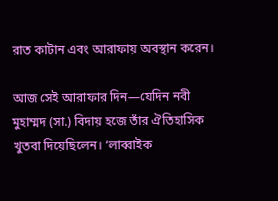রাত কাটান এবং আরাফায় অবস্থান করেন।

আজ সেই আরাফার দিন—যেদিন নবী মুহাম্মদ (সা.) বিদায় হজে তাঁর ঐতিহাসিক খুতবা দিয়েছিলেন। ‘লাব্বাইক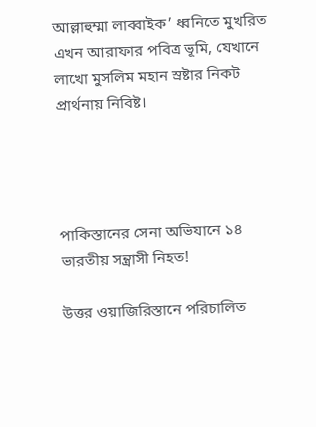আল্লাহুম্মা লাব্বাইক’ ধ্বনিতে মুখরিত এখন আরাফার পবিত্র ভূমি, যেখানে লাখো মুসলিম মহান স্রষ্টার নিকট প্রার্থনায় নিবিষ্ট।




পাকিস্তানের সেনা অভিযানে ১৪ ভারতীয় সন্ত্রাসী নিহত!

উত্তর ওয়াজিরিস্তানে পরিচালিত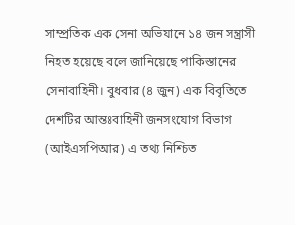সাম্প্রতিক এক সেনা অভিযানে ১৪ জন সন্ত্রাসী নিহত হয়েছে বলে জানিয়েছে পাকিস্তানের সেনাবাহিনী। বুধবার (৪ জুন) এক বিবৃতিতে দেশটির আন্তঃবাহিনী জনসংযোগ বিভাগ (আইএসপিআর) এ তথ্য নিশ্চিত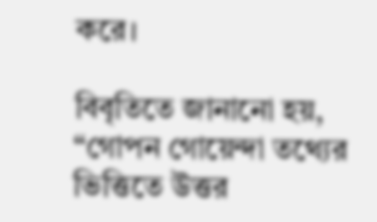করে।

বিবৃতিতে জানানো হয়, “গোপন গোয়েন্দা তথ্যের ভিত্তিতে উত্তর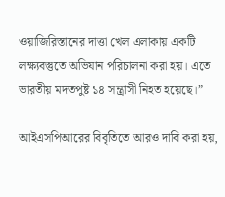ওয়াজিরিস্তানের দাত্তা খেল এলাকায় একটি লক্ষ্যবস্তুতে অভিযান পরিচালনা করা হয়। এতে ভারতীয় মদতপুষ্ট ১৪ সন্ত্রাসী নিহত হয়েছে।”

আইএসপিআরের বিবৃতিতে আরও দাবি করা হয়,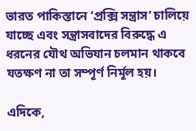ভারত পাকিস্তানে ‘প্রক্সি সন্ত্রাস’ চালিয়ে যাচ্ছে এবং সন্ত্রাসবাদের বিরুদ্ধে এ ধরনের যৌথ অভিযান চলমান থাকবে যতক্ষণ না তা সম্পূর্ণ নির্মূল হয়।

এদিকে,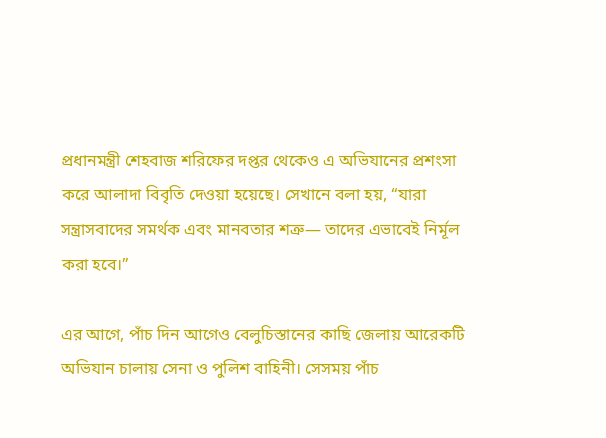প্রধানমন্ত্রী শেহবাজ শরিফের দপ্তর থেকেও এ অভিযানের প্রশংসা করে আলাদা বিবৃতি দেওয়া হয়েছে। সেখানে বলা হয়, “যারা সন্ত্রাসবাদের সমর্থক এবং মানবতার শত্রু— তাদের এভাবেই নির্মূল করা হবে।”

এর আগে, পাঁচ দিন আগেও বেলুচিস্তানের কাছি জেলায় আরেকটি অভিযান চালায় সেনা ও পুলিশ বাহিনী। সেসময় পাঁচ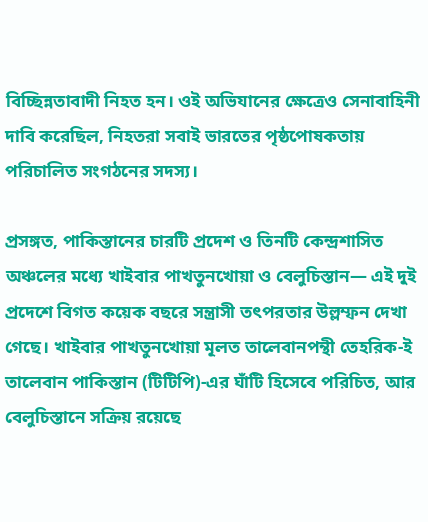বিচ্ছিন্নতাবাদী নিহত হন। ওই অভিযানের ক্ষেত্রেও সেনাবাহিনী দাবি করেছিল, নিহতরা সবাই ভারতের পৃষ্ঠপোষকতায় পরিচালিত সংগঠনের সদস্য।

প্রসঙ্গত, পাকিস্তানের চারটি প্রদেশ ও তিনটি কেন্দ্রশাসিত অঞ্চলের মধ্যে খাইবার পাখতুনখোয়া ও বেলুচিস্তান— এই দুই প্রদেশে বিগত কয়েক বছরে সন্ত্রাসী তৎপরতার উল্লম্ফন দেখা গেছে। খাইবার পাখতুনখোয়া মূলত তালেবানপন্থী তেহরিক-ই তালেবান পাকিস্তান (টিটিপি)-এর ঘাঁটি হিসেবে পরিচিত, আর বেলুচিস্তানে সক্রিয় রয়েছে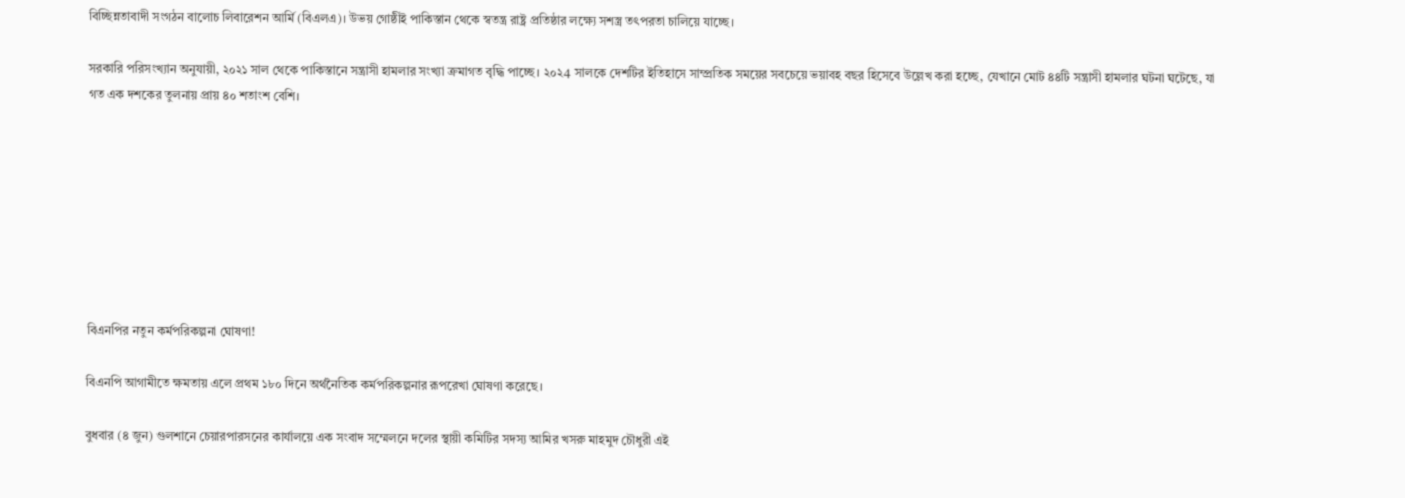বিচ্ছিন্নতাবাদী সংগঠন বালোচ লিবারেশন আর্মি (বিএলএ)। উভয় গোষ্ঠীই পাকিস্তান থেকে স্বতন্ত্র রাষ্ট্র প্রতিষ্ঠার লক্ষ্যে সশস্ত্র তৎপরতা চালিয়ে যাচ্ছে।

সরকারি পরিসংখ্যান অনুযায়ী, ২০২১ সাল থেকে পাকিস্তানে সন্ত্রাসী হামলার সংখ্যা ক্রমাগত বৃদ্ধি পাচ্ছে। ২০২4 সালকে দেশটির ইতিহাসে সাম্প্রতিক সময়ের সবচেয়ে ভয়াবহ বছর হিসেবে উল্লেখ করা হচ্ছে, যেখানে মোট ৪৪টি সন্ত্রাসী হামলার ঘটনা ঘটেছে, যা গত এক দশকের তুলনায় প্রায় ৪০ শতাংশ বেশি।








বিএনপির নতুন কর্মপরিকল্পনা ঘোষণা!

বিএনপি আগামীতে ক্ষমতায় এলে প্রথম ১৮০ দিনে অর্থনৈতিক কর্মপরিকল্পনার রূপরেখা ঘোষণা করেছে।

বুধবার (৪ জুন) গুলশানে চেয়ারপারসনের কার্যালয়ে এক সংবাদ সম্মেলনে দলের স্থায়ী কমিটির সদস্য আমির খসরু মাহমুদ চৌধুরী এই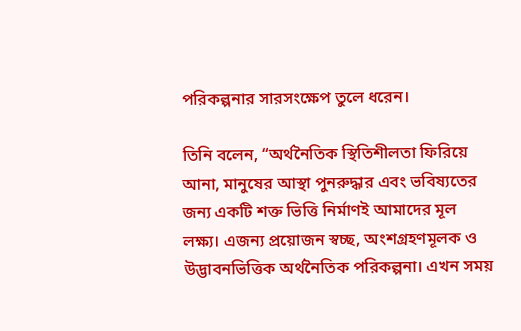পরিকল্পনার সারসংক্ষেপ তুলে ধরেন।

তিনি বলেন, “অর্থনৈতিক স্থিতিশীলতা ফিরিয়ে আনা, মানুষের আস্থা পুনরুদ্ধার এবং ভবিষ্যতের জন্য একটি শক্ত ভিত্তি নির্মাণই আমাদের মূল লক্ষ্য। এজন্য প্রয়োজন স্বচ্ছ, অংশগ্রহণমূলক ও উদ্ভাবনভিত্তিক অর্থনৈতিক পরিকল্পনা। এখন সময়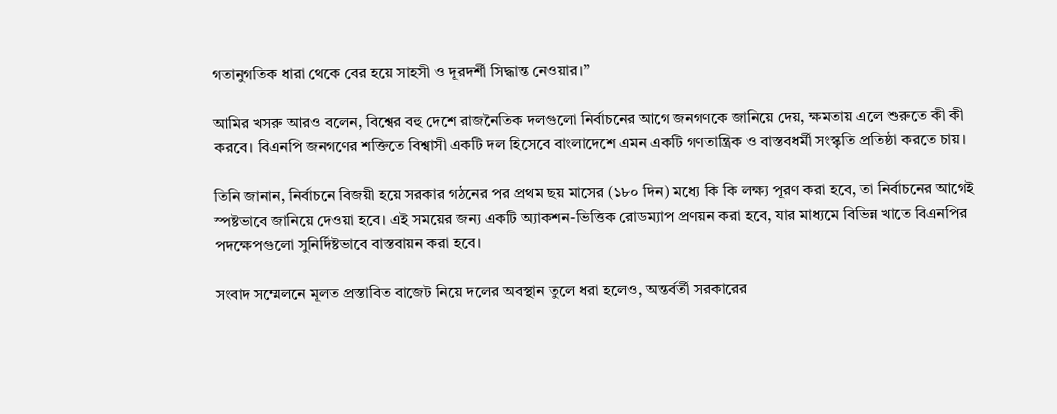গতানুগতিক ধারা থেকে বের হয়ে সাহসী ও দূরদর্শী সিদ্ধান্ত নেওয়ার।”

আমির খসরু আরও বলেন, বিশ্বের বহু দেশে রাজনৈতিক দলগুলো নির্বাচনের আগে জনগণকে জানিয়ে দেয়, ক্ষমতায় এলে শুরুতে কী কী করবে। বিএনপি জনগণের শক্তিতে বিশ্বাসী একটি দল হিসেবে বাংলাদেশে এমন একটি গণতান্ত্রিক ও বাস্তবধর্মী সংস্কৃতি প্রতিষ্ঠা করতে চায়।

তিনি জানান, নির্বাচনে বিজয়ী হয়ে সরকার গঠনের পর প্রথম ছয় মাসের (১৮০ দিন) মধ্যে কি কি লক্ষ্য পূরণ করা হবে, তা নির্বাচনের আগেই স্পষ্টভাবে জানিয়ে দেওয়া হবে। এই সময়ের জন্য একটি অ্যাকশন-ভিত্তিক রোডম্যাপ প্রণয়ন করা হবে, যার মাধ্যমে বিভিন্ন খাতে বিএনপির পদক্ষেপগুলো সুনির্দিষ্টভাবে বাস্তবায়ন করা হবে।

সংবাদ সম্মেলনে মূলত প্রস্তাবিত বাজেট নিয়ে দলের অবস্থান তুলে ধরা হলেও, অন্তর্বর্তী সরকারের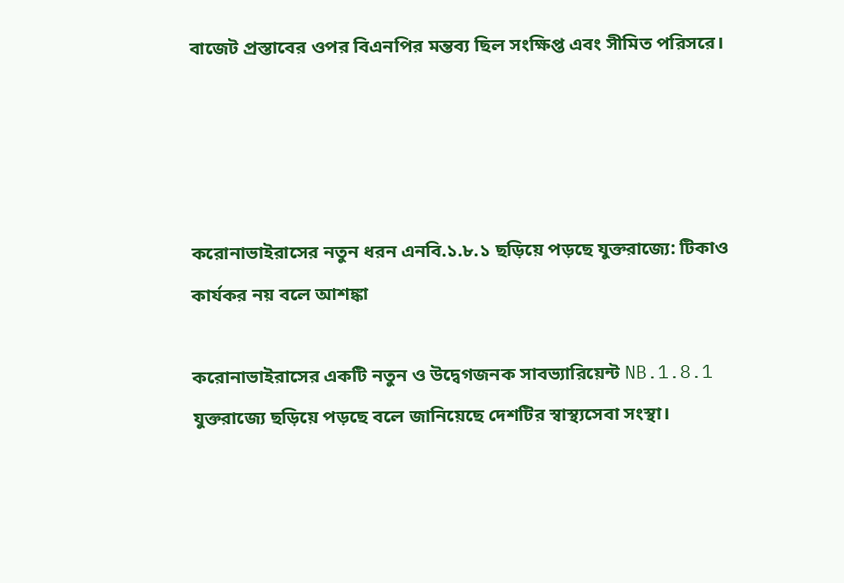বাজেট প্রস্তাবের ওপর বিএনপির মন্তব্য ছিল সংক্ষিপ্ত এবং সীমিত পরিসরে।




করোনাভাইরাসের নতুন ধরন এনবি.১.৮.১ ছড়িয়ে পড়ছে যুক্তরাজ্যে: টিকাও কার্যকর নয় বলে আশঙ্কা

করোনাভাইরাসের একটি নতুন ও উদ্বেগজনক সাবভ্যারিয়েন্ট NB.1.8.1 যুক্তরাজ্যে ছড়িয়ে পড়ছে বলে জানিয়েছে দেশটির স্বাস্থ্যসেবা সংস্থা।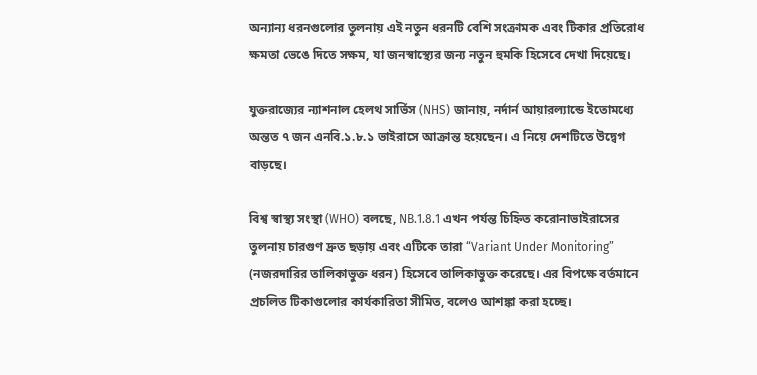অন্যান্য ধরনগুলোর তুলনায় এই নতুন ধরনটি বেশি সংক্রামক এবং টিকার প্রতিরোধ ক্ষমতা ভেঙে দিতে সক্ষম, যা জনস্বাস্থ্যের জন্য নতুন হুমকি হিসেবে দেখা দিয়েছে।

যুক্তরাজ্যের ন্যাশনাল হেলথ সার্ভিস (NHS) জানায়, নর্দার্ন আয়ারল্যান্ডে ইতোমধ্যে অন্তত ৭ জন এনবি.১.৮.১ ভাইরাসে আক্রান্ত হয়েছেন। এ নিয়ে দেশটিতে উদ্বেগ বাড়ছে।

বিশ্ব স্বাস্থ্য সংস্থা (WHO) বলছে, NB.1.8.1 এখন পর্যন্ত চিহ্নিত করোনাভাইরাসের তুলনায় চারগুণ দ্রুত ছড়ায় এবং এটিকে তারা “Variant Under Monitoring” (নজরদারির তালিকাভুক্ত ধরন) হিসেবে তালিকাভুক্ত করেছে। এর বিপক্ষে বর্তমানে প্রচলিত টিকাগুলোর কার্যকারিতা সীমিত, বলেও আশঙ্কা করা হচ্ছে।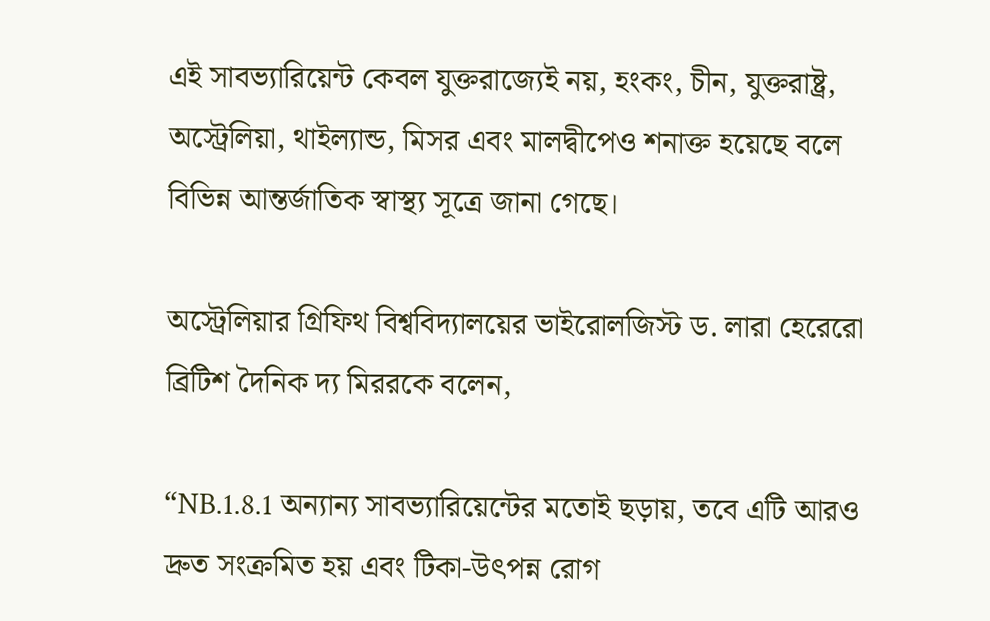এই সাবভ্যারিয়েন্ট কেবল যুক্তরাজ্যেই নয়, হংকং, চীন, যুক্তরাষ্ট্র, অস্ট্রেলিয়া, থাইল্যান্ড, মিসর এবং মালদ্বীপেও শনাক্ত হয়েছে বলে বিভিন্ন আন্তর্জাতিক স্বাস্থ্য সূত্রে জানা গেছে।

অস্ট্রেলিয়ার গ্রিফিথ বিশ্ববিদ্যালয়ের ভাইরোলজিস্ট ড. লারা হেরেরো ব্রিটিশ দৈনিক দ্য মিররকে বলেন,

“NB.1.8.1 অন্যান্য সাবভ্যারিয়েন্টের মতোই ছড়ায়, তবে এটি আরও দ্রুত সংক্রমিত হয় এবং টিকা-উৎপন্ন রোগ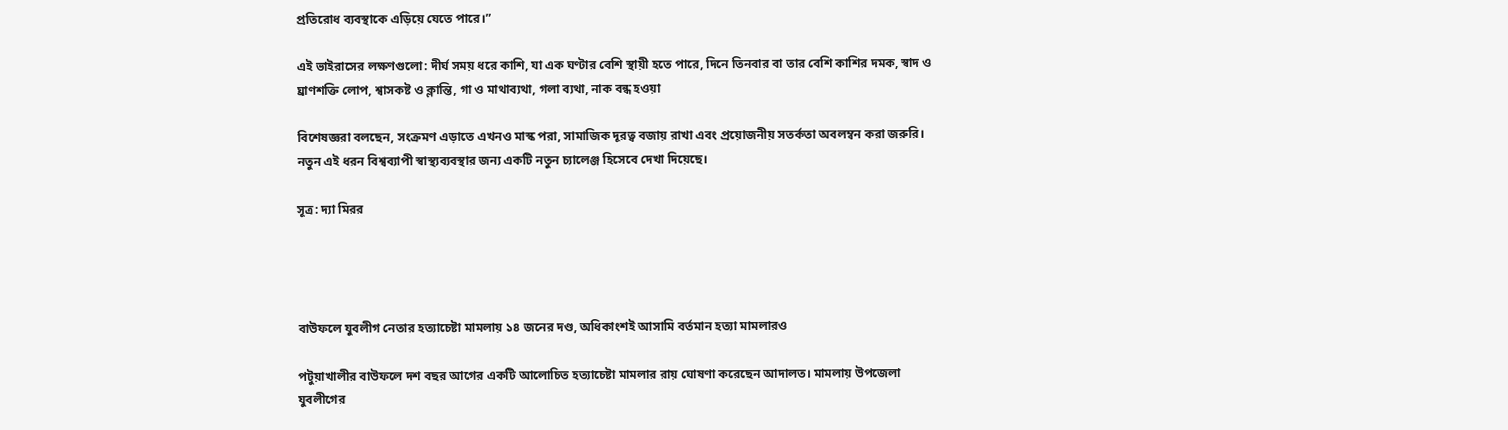প্রতিরোধ ব্যবস্থাকে এড়িয়ে যেতে পারে।”

এই ভাইরাসের লক্ষণগুলো: দীর্ঘ সময় ধরে কাশি, যা এক ঘণ্টার বেশি স্থায়ী হতে পারে, দিনে তিনবার বা তার বেশি কাশির দমক, স্বাদ ও ঘ্রাণশক্তি লোপ, শ্বাসকষ্ট ও ক্লান্তি, গা ও মাথাব্যথা, গলা ব্যথা, নাক বন্ধ হওয়া

বিশেষজ্ঞরা বলছেন, সংক্রমণ এড়াতে এখনও মাস্ক পরা, সামাজিক দূরত্ব বজায় রাখা এবং প্রয়োজনীয় সতর্কতা অবলম্বন করা জরুরি। নতুন এই ধরন বিশ্বব্যাপী স্বাস্থ্যব্যবস্থার জন্য একটি নতুন চ্যালেঞ্জ হিসেবে দেখা দিয়েছে।

সূত্র: দ্যা মিরর




বাউফলে যুবলীগ নেতার হত্যাচেষ্টা মামলায় ১৪ জনের দণ্ড, অধিকাংশই আসামি বর্তমান হত্যা মামলারও

পটুয়াখালীর বাউফলে দশ বছর আগের একটি আলোচিত হত্যাচেষ্টা মামলার রায় ঘোষণা করেছেন আদালত। মামলায় উপজেলা যুবলীগের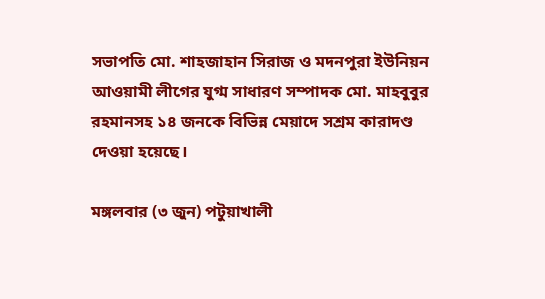সভাপতি মো. শাহজাহান সিরাজ ও মদনপুরা ইউনিয়ন আওয়ামী লীগের যুগ্ম সাধারণ সম্পাদক মো. মাহবুবুর রহমানসহ ১৪ জনকে বিভিন্ন মেয়াদে সশ্রম কারাদণ্ড দেওয়া হয়েছে।

মঙ্গলবার (৩ জুন) পটুয়াখালী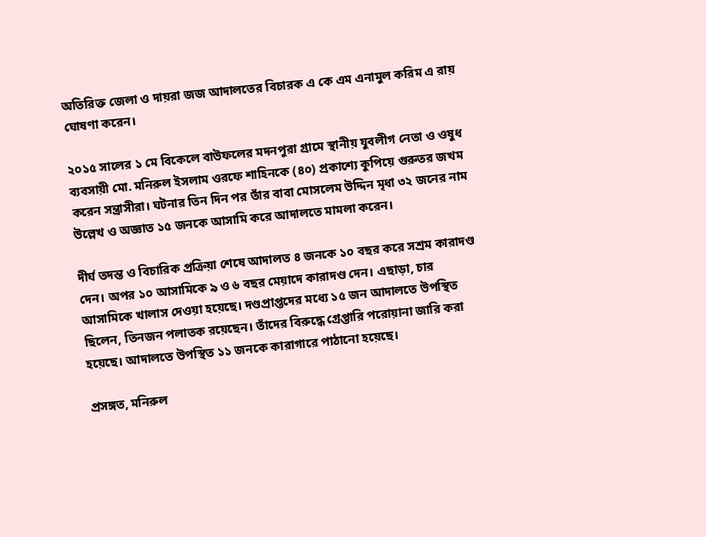অতিরিক্ত জেলা ও দায়রা জজ আদালতের বিচারক এ কে এম এনামুল করিম এ রায় ঘোষণা করেন।

২০১৫ সালের ১ মে বিকেলে বাউফলের মদনপুরা গ্রামে স্থানীয় যুবলীগ নেতা ও ওষুধ ব্যবসায়ী মো. মনিরুল ইসলাম ওরফে শাহিনকে (৪০) প্রকাশ্যে কুপিয়ে গুরুতর জখম করেন সন্ত্রাসীরা। ঘটনার তিন দিন পর তাঁর বাবা মোসলেম উদ্দিন মৃধা ৩২ জনের নাম উল্লেখ ও অজ্ঞাত ১৫ জনকে আসামি করে আদালতে মামলা করেন।

দীর্ঘ তদন্ত ও বিচারিক প্রক্রিয়া শেষে আদালত ৪ জনকে ১০ বছর করে সশ্রম কারাদণ্ড দেন। অপর ১০ আসামিকে ৯ ও ৬ বছর মেয়াদে কারাদণ্ড দেন। এছাড়া, চার আসামিকে খালাস দেওয়া হয়েছে। দণ্ডপ্রাপ্তদের মধ্যে ১৫ জন আদালতে উপস্থিত ছিলেন, তিনজন পলাতক রয়েছেন। তাঁদের বিরুদ্ধে গ্রেপ্তারি পরোয়ানা জারি করা হয়েছে। আদালতে উপস্থিত ১১ জনকে কারাগারে পাঠানো হয়েছে।

প্রসঙ্গত, মনিরুল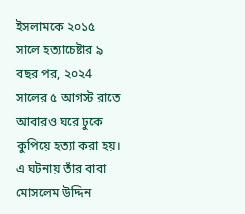ইসলামকে ২০১৫ সালে হত্যাচেষ্টার ৯ বছর পর, ২০২4 সালের ৫ আগস্ট রাতে আবারও ঘরে ঢুকে কুপিয়ে হত্যা করা হয়। এ ঘটনায় তাঁর বাবা মোসলেম উদ্দিন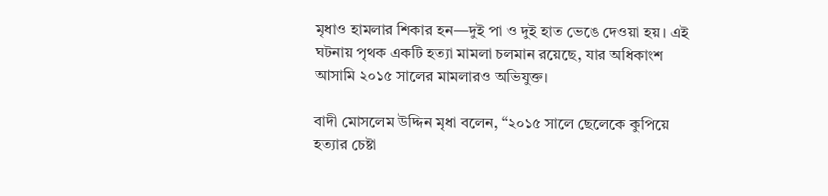মৃধাও হামলার শিকার হন—দুই পা ও দুই হাত ভেঙে দেওয়া হয়। এই ঘটনায় পৃথক একটি হত্যা মামলা চলমান রয়েছে, যার অধিকাংশ আসামি ২০১৫ সালের মামলারও অভিযুক্ত।

বাদী মোসলেম উদ্দিন মৃধা বলেন, “২০১৫ সালে ছেলেকে কুপিয়ে হত্যার চেষ্টা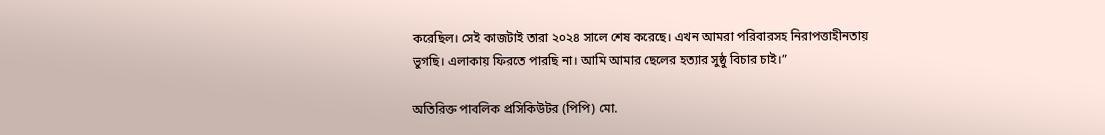করেছিল। সেই কাজটাই তারা ২০২৪ সালে শেষ করেছে। এখন আমরা পরিবারসহ নিরাপত্তাহীনতায় ভুগছি। এলাকায় ফিরতে পারছি না। আমি আমার ছেলের হত্যার সুষ্ঠু বিচার চাই।”

অতিরিক্ত পাবলিক প্রসিকিউটর (পিপি) মো.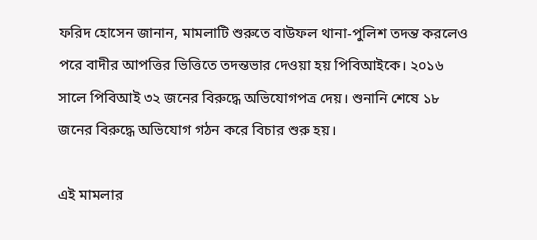ফরিদ হোসেন জানান, মামলাটি শুরুতে বাউফল থানা-পুলিশ তদন্ত করলেও পরে বাদীর আপত্তির ভিত্তিতে তদন্তভার দেওয়া হয় পিবিআইকে। ২০১৬ সালে পিবিআই ৩২ জনের বিরুদ্ধে অভিযোগপত্র দেয়। শুনানি শেষে ১৮ জনের বিরুদ্ধে অভিযোগ গঠন করে বিচার শুরু হয়।

এই মামলার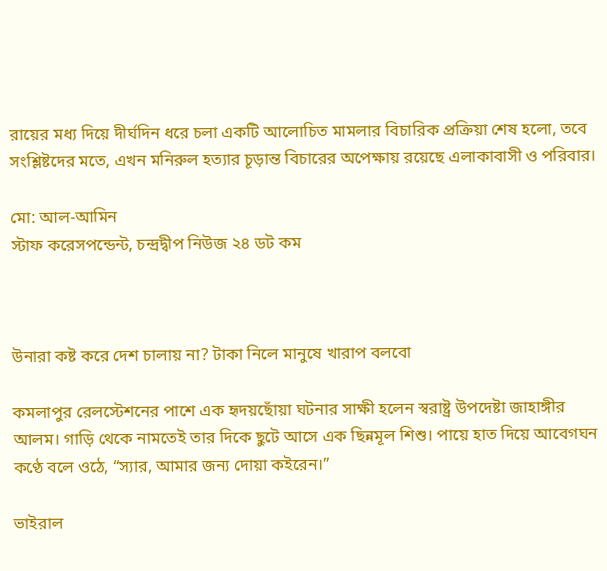রায়ের মধ্য দিয়ে দীর্ঘদিন ধরে চলা একটি আলোচিত মামলার বিচারিক প্রক্রিয়া শেষ হলো, তবে সংশ্লিষ্টদের মতে, এখন মনিরুল হত্যার চূড়ান্ত বিচারের অপেক্ষায় রয়েছে এলাকাবাসী ও পরিবার।

মো: আল-আমিন
স্টাফ করেসপন্ডেন্ট, চন্দ্রদ্বীপ নিউজ ২৪ ডট কম



উনারা কষ্ট করে দেশ চালায় না? টাকা নিলে মানুষে খারাপ বলবো

কমলাপুর রেলস্টেশনের পাশে এক হৃদয়ছোঁয়া ঘটনার সাক্ষী হলেন স্বরাষ্ট্র উপদেষ্টা জাহাঙ্গীর আলম। গাড়ি থেকে নামতেই তার দিকে ছুটে আসে এক ছিন্নমূল শিশু। পায়ে হাত দিয়ে আবেগঘন কণ্ঠে বলে ওঠে, “স্যার, আমার জন্য দোয়া কইরেন।”

ভাইরাল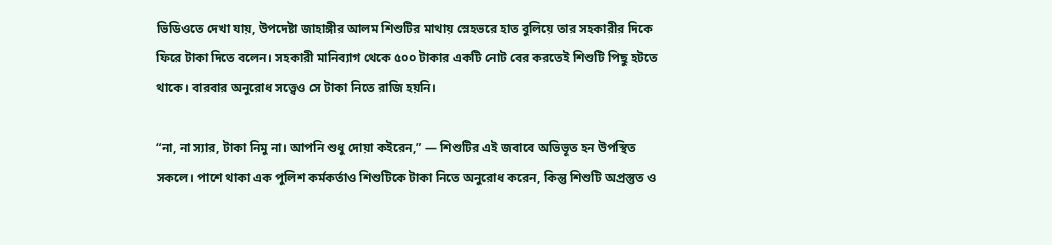ভিডিওতে দেখা যায়, উপদেষ্টা জাহাঙ্গীর আলম শিশুটির মাথায় স্নেহভরে হাত বুলিয়ে তার সহকারীর দিকে ফিরে টাকা দিতে বলেন। সহকারী মানিব্যাগ থেকে ৫০০ টাকার একটি নোট বের করতেই শিশুটি পিছু হটতে থাকে। বারবার অনুরোধ সত্ত্বেও সে টাকা নিতে রাজি হয়নি।

“না, না স্যার, টাকা নিমু না। আপনি শুধু দোয়া কইরেন,” — শিশুটির এই জবাবে অভিভূত হন উপস্থিত সকলে। পাশে থাকা এক পুলিশ কর্মকর্তাও শিশুটিকে টাকা নিতে অনুরোধ করেন, কিন্তু শিশুটি অপ্রস্তুত ও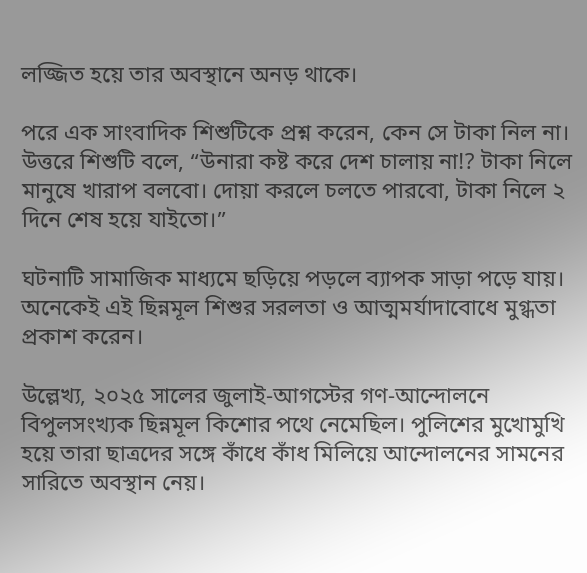লজ্জিত হয়ে তার অবস্থানে অনড় থাকে।

পরে এক সাংবাদিক শিশুটিকে প্রশ্ন করেন, কেন সে টাকা নিল না। উত্তরে শিশুটি বলে, “উনারা কষ্ট করে দেশ চালায় না!? টাকা নিলে মানুষে খারাপ বলবো। দোয়া করলে চলতে পারবো, টাকা নিলে ২ দিনে শেষ হয়ে যাইতো।”

ঘটনাটি সামাজিক মাধ্যমে ছড়িয়ে পড়লে ব্যাপক সাড়া পড়ে যায়। অনেকেই এই ছিন্নমূল শিশুর সরলতা ও আত্মমর্যাদাবোধে মুগ্ধতা প্রকাশ করেন।

উল্লেখ্য, ২০২৫ সালের জুলাই-আগস্টের গণ-আন্দোলনে বিপুলসংখ্যক ছিন্নমূল কিশোর পথে নেমেছিল। পুলিশের মুখোমুখি হয়ে তারা ছাত্রদের সঙ্গে কাঁধে কাঁধ মিলিয়ে আন্দোলনের সামনের সারিতে অবস্থান নেয়।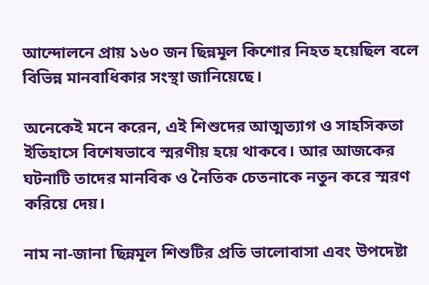আন্দোলনে প্রায় ১৬০ জন ছিন্নমূল কিশোর নিহত হয়েছিল বলে বিভিন্ন মানবাধিকার সংস্থা জানিয়েছে।

অনেকেই মনে করেন, এই শিশুদের আত্মত্যাগ ও সাহসিকতা ইতিহাসে বিশেষভাবে স্মরণীয় হয়ে থাকবে। আর আজকের ঘটনাটি তাদের মানবিক ও নৈতিক চেতনাকে নতুন করে স্মরণ করিয়ে দেয়।

নাম না-জানা ছিন্নমূল শিশুটির প্রতি ভালোবাসা এবং উপদেষ্টা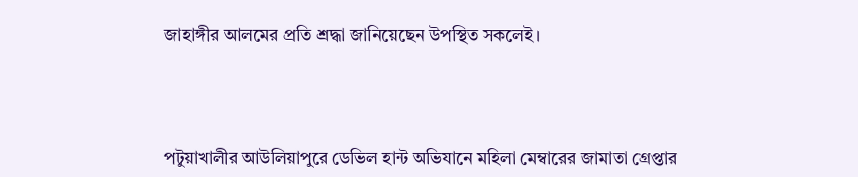জাহাঙ্গীর আলমের প্রতি শ্রদ্ধা জানিয়েছেন উপস্থিত সকলেই।




পটুয়াখালীর আউলিয়াপুরে ডেভিল হান্ট অভিযানে মহিলা মেম্বারের জামাতা গ্রেপ্তার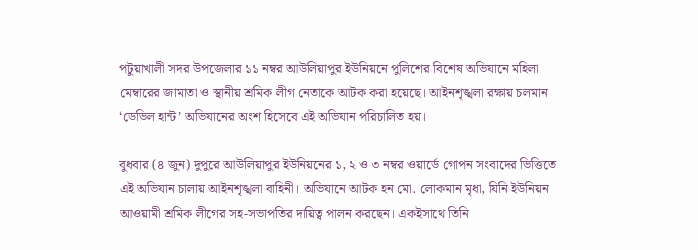পটুয়াখালী সদর উপজেলার ১১ নম্বর আউলিয়াপুর ইউনিয়নে পুলিশের বিশেষ অভিযানে মহিলা মেম্বারের জামাতা ও স্থানীয় শ্রমিক লীগ নেতাকে আটক করা হয়েছে। আইনশৃঙ্খলা রক্ষায় চলমান ‘ডেভিল হান্ট’ অভিযানের অংশ হিসেবে এই অভিযান পরিচালিত হয়।

বুধবার (৪ জুন) দুপুরে আউলিয়াপুর ইউনিয়নের ১, ২ ও ৩ নম্বর ওয়ার্ডে গোপন সংবাদের ভিত্তিতে এই অভিযান চালায় আইনশৃঙ্খলা বাহিনী। অভিযানে আটক হন মো. লোকমান মৃধা, যিনি ইউনিয়ন আওয়ামী শ্রমিক লীগের সহ-সভাপতির দায়িত্ব পালন করছেন। একইসাথে তিনি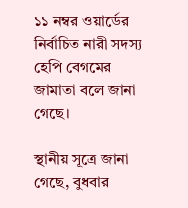১১ নম্বর ওয়ার্ডের নির্বাচিত নারী সদস্য হেপি বেগমের জামাতা বলে জানা গেছে।

স্থানীয় সূত্রে জানা গেছে, বুধবার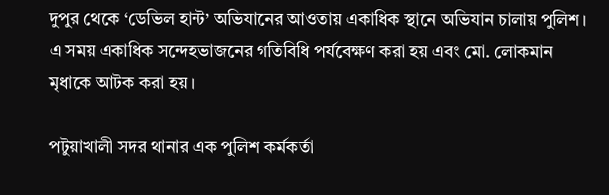দুপুর থেকে ‘ডেভিল হান্ট’ অভিযানের আওতায় একাধিক স্থানে অভিযান চালায় পুলিশ। এ সময় একাধিক সন্দেহভাজনের গতিবিধি পর্যবেক্ষণ করা হয় এবং মো. লোকমান মৃধাকে আটক করা হয়।

পটুয়াখালী সদর থানার এক পুলিশ কর্মকর্তা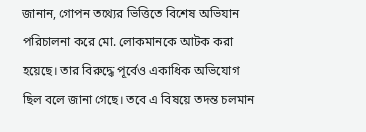জানান, গোপন তথ্যের ভিত্তিতে বিশেষ অভিযান পরিচালনা করে মো. লোকমানকে আটক করা হয়েছে। তার বিরুদ্ধে পূর্বেও একাধিক অভিযোগ ছিল বলে জানা গেছে। তবে এ বিষয়ে তদন্ত চলমান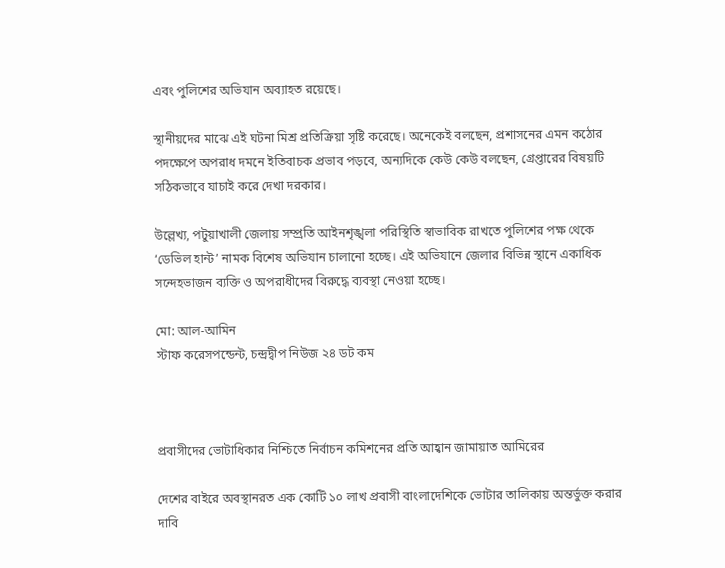এবং পুলিশের অভিযান অব্যাহত রয়েছে।

স্থানীয়দের মাঝে এই ঘটনা মিশ্র প্রতিক্রিয়া সৃষ্টি করেছে। অনেকেই বলছেন, প্রশাসনের এমন কঠোর পদক্ষেপে অপরাধ দমনে ইতিবাচক প্রভাব পড়বে, অন্যদিকে কেউ কেউ বলছেন, গ্রেপ্তারের বিষয়টি সঠিকভাবে যাচাই করে দেখা দরকার।

উল্লেখ্য, পটুয়াখালী জেলায় সম্প্রতি আইনশৃঙ্খলা পরিস্থিতি স্বাভাবিক রাখতে পুলিশের পক্ষ থেকে ‘ডেভিল হান্ট’ নামক বিশেষ অভিযান চালানো হচ্ছে। এই অভিযানে জেলার বিভিন্ন স্থানে একাধিক সন্দেহভাজন ব্যক্তি ও অপরাধীদের বিরুদ্ধে ব্যবস্থা নেওয়া হচ্ছে।

মো: আল-আমিন
স্টাফ করেসপন্ডেন্ট, চন্দ্রদ্বীপ নিউজ ২৪ ডট কম



প্রবাসীদের ভোটাধিকার নিশ্চিতে নির্বাচন কমিশনের প্রতি আহ্বান জামায়াত আমিরের

দেশের বাইরে অবস্থানরত এক কোটি ১০ লাখ প্রবাসী বাংলাদেশিকে ভোটার তালিকায় অন্তর্ভুক্ত করার দাবি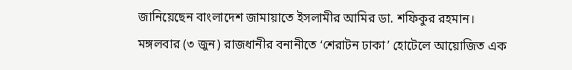জানিয়েছেন বাংলাদেশ জামায়াতে ইসলামীর আমির ডা. শফিকুর রহমান। মঙ্গলবার (৩ জুন) রাজধানীর বনানীতে ‘শেরাটন ঢাকা’ হোটেলে আয়োজিত এক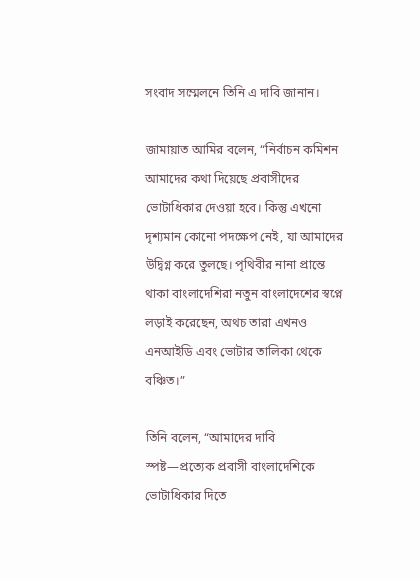সংবাদ সম্মেলনে তিনি এ দাবি জানান।

জামায়াত আমির বলেন, “নির্বাচন কমিশন আমাদের কথা দিয়েছে প্রবাসীদের ভোটাধিকার দেওয়া হবে। কিন্তু এখনো দৃশ্যমান কোনো পদক্ষেপ নেই, যা আমাদের উদ্বিগ্ন করে তুলছে। পৃথিবীর নানা প্রান্তে থাকা বাংলাদেশিরা নতুন বাংলাদেশের স্বপ্নে লড়াই করেছেন, অথচ তারা এখনও এনআইডি এবং ভোটার তালিকা থেকে বঞ্চিত।”

তিনি বলেন, “আমাদের দাবি স্পষ্ট—প্রত্যেক প্রবাসী বাংলাদেশিকে ভোটাধিকার দিতে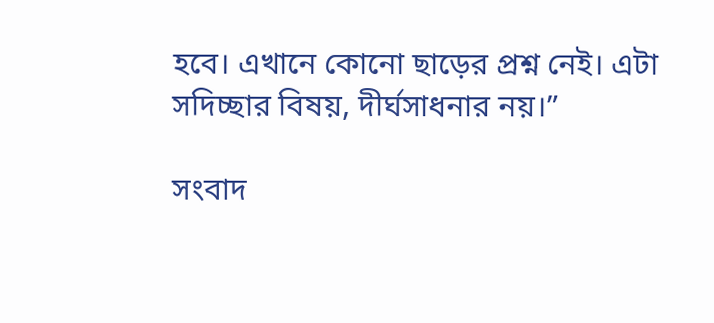হবে। এখানে কোনো ছাড়ের প্রশ্ন নেই। এটা সদিচ্ছার বিষয়, দীর্ঘসাধনার নয়।”

সংবাদ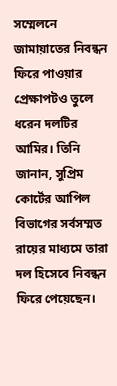সম্মেলনে জামায়াতের নিবন্ধন ফিরে পাওয়ার প্রেক্ষাপটও তুলে ধরেন দলটির আমির। তিনি জানান, সুপ্রিম কোর্টের আপিল বিভাগের সর্বসম্মত রায়ের মাধ্যমে তারা দল হিসেবে নিবন্ধন ফিরে পেয়েছেন।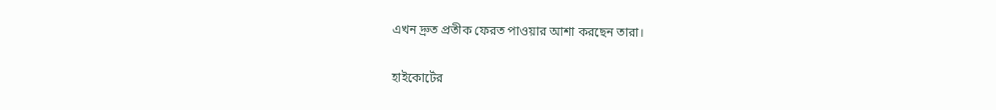এখন দ্রুত প্রতীক ফেরত পাওয়ার আশা করছেন তারা।

হাইকোর্টের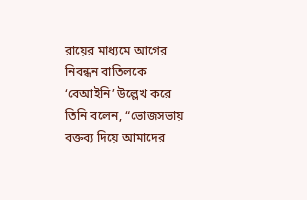রায়ের মাধ্যমে আগের নিবন্ধন বাতিলকে ‘বেআইনি’ উল্লেখ করে তিনি বলেন, “ভোজসভায় বক্তব্য দিয়ে আমাদের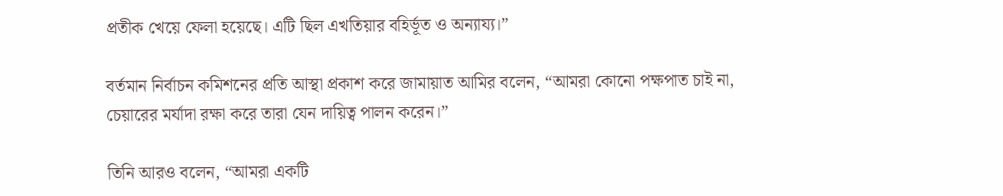প্রতীক খেয়ে ফেলা হয়েছে। এটি ছিল এখতিয়ার বহির্ভূত ও অন্যায্য।”

বর্তমান নির্বাচন কমিশনের প্রতি আস্থা প্রকাশ করে জামায়াত আমির বলেন, “আমরা কোনো পক্ষপাত চাই না, চেয়ারের মর্যাদা রক্ষা করে তারা যেন দায়িত্ব পালন করেন।”

তিনি আরও বলেন, “আমরা একটি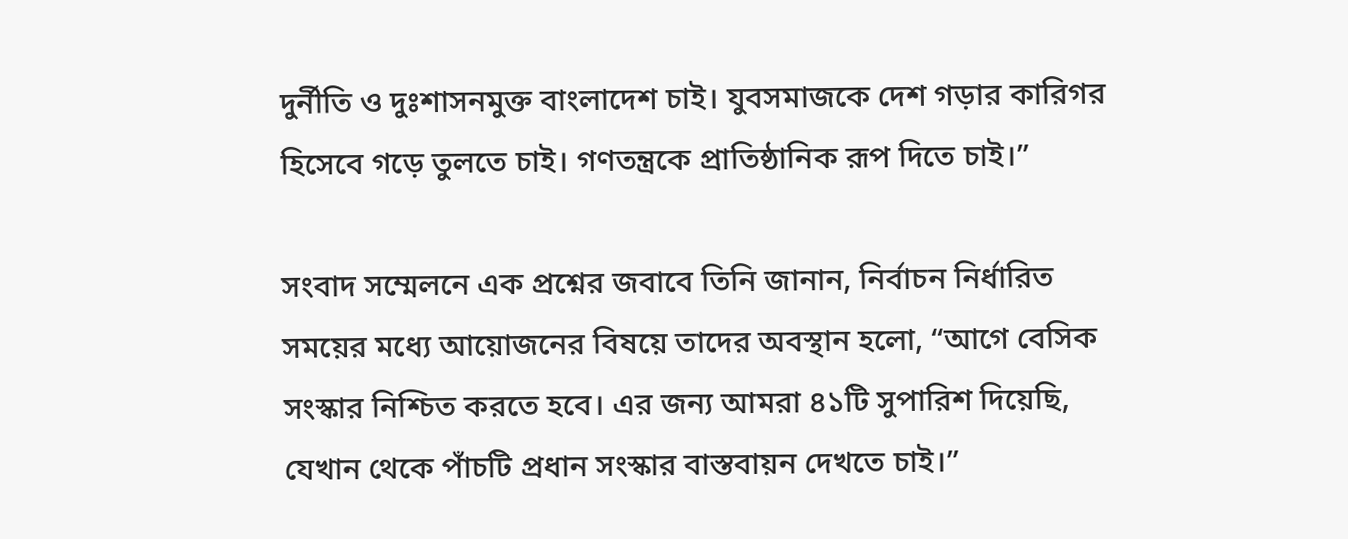দুর্নীতি ও দুঃশাসনমুক্ত বাংলাদেশ চাই। যুবসমাজকে দেশ গড়ার কারিগর হিসেবে গড়ে তুলতে চাই। গণতন্ত্রকে প্রাতিষ্ঠানিক রূপ দিতে চাই।”

সংবাদ সম্মেলনে এক প্রশ্নের জবাবে তিনি জানান, নির্বাচন নির্ধারিত সময়ের মধ্যে আয়োজনের বিষয়ে তাদের অবস্থান হলো, “আগে বেসিক সংস্কার নিশ্চিত করতে হবে। এর জন্য আমরা ৪১টি সুপারিশ দিয়েছি, যেখান থেকে পাঁচটি প্রধান সংস্কার বাস্তবায়ন দেখতে চাই।”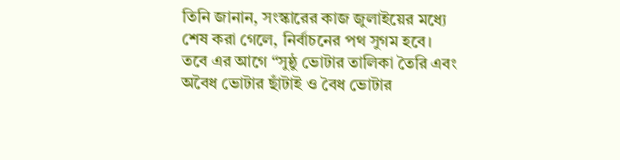তিনি জানান, সংস্কারের কাজ জুলাইয়ের মধ্যে শেষ করা গেলে, নির্বাচনের পথ সুগম হবে। তবে এর আগে “সুষ্ঠু ভোটার তালিকা তৈরি এবং অবৈধ ভোটার ছাঁটাই ও বৈধ ভোটার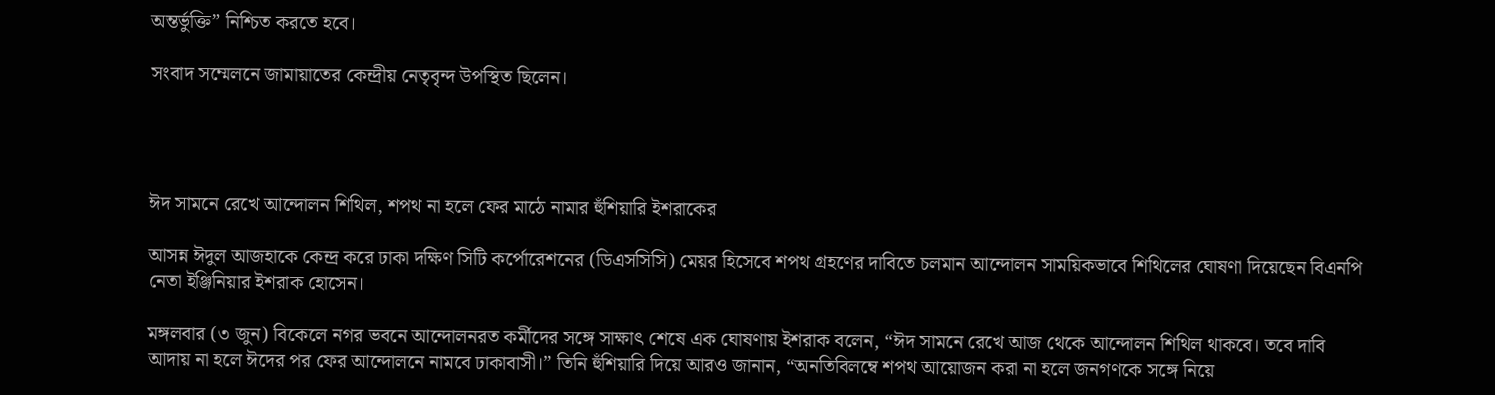অন্তর্ভুক্তি” নিশ্চিত করতে হবে।

সংবাদ সম্মেলনে জামায়াতের কেন্দ্রীয় নেতৃবৃন্দ উপস্থিত ছিলেন।




ঈদ সামনে রেখে আন্দোলন শিথিল, শপথ না হলে ফের মাঠে নামার হুঁশিয়ারি ইশরাকের

আসন্ন ঈদুল আজহাকে কেন্দ্র করে ঢাকা দক্ষিণ সিটি কর্পোরেশনের (ডিএসসিসি) মেয়র হিসেবে শপথ গ্রহণের দাবিতে চলমান আন্দোলন সাময়িকভাবে শিথিলের ঘোষণা দিয়েছেন বিএনপি নেতা ইঞ্জিনিয়ার ইশরাক হোসেন।

মঙ্গলবার (৩ জুন) বিকেলে নগর ভবনে আন্দোলনরত কর্মীদের সঙ্গে সাক্ষাৎ শেষে এক ঘোষণায় ইশরাক বলেন, “ঈদ সামনে রেখে আজ থেকে আন্দোলন শিথিল থাকবে। তবে দাবি আদায় না হলে ঈদের পর ফের আন্দোলনে নামবে ঢাকাবাসী।” তিনি হুঁশিয়ারি দিয়ে আরও জানান, “অনতিবিলম্বে শপথ আয়োজন করা না হলে জনগণকে সঙ্গে নিয়ে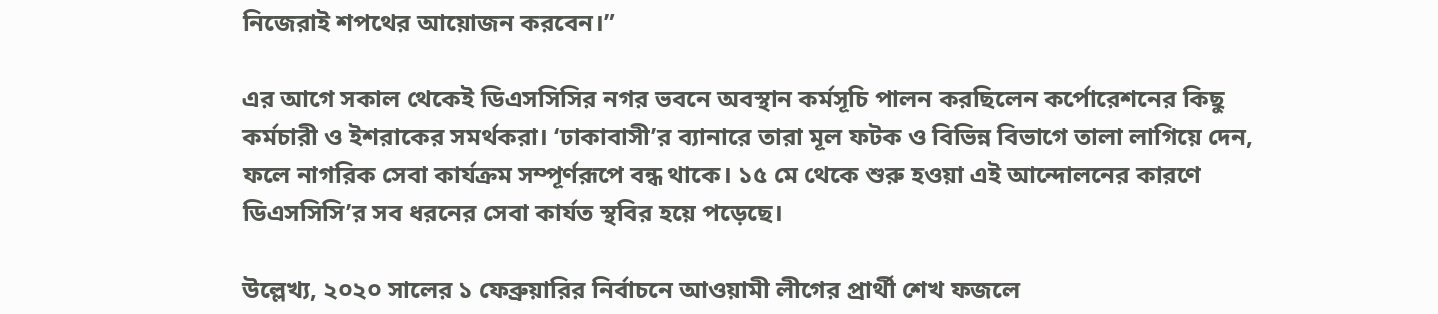নিজেরাই শপথের আয়োজন করবেন।”

এর আগে সকাল থেকেই ডিএসসিসির নগর ভবনে অবস্থান কর্মসূচি পালন করছিলেন কর্পোরেশনের কিছু কর্মচারী ও ইশরাকের সমর্থকরা। ‘ঢাকাবাসী’র ব্যানারে তারা মূল ফটক ও বিভিন্ন বিভাগে তালা লাগিয়ে দেন, ফলে নাগরিক সেবা কার্যক্রম সম্পূর্ণরূপে বন্ধ থাকে। ১৫ মে থেকে শুরু হওয়া এই আন্দোলনের কারণে ডিএসসিসি’র সব ধরনের সেবা কার্যত স্থবির হয়ে পড়েছে।

উল্লেখ্য, ২০২০ সালের ১ ফেব্রুয়ারির নির্বাচনে আওয়ামী লীগের প্রার্থী শেখ ফজলে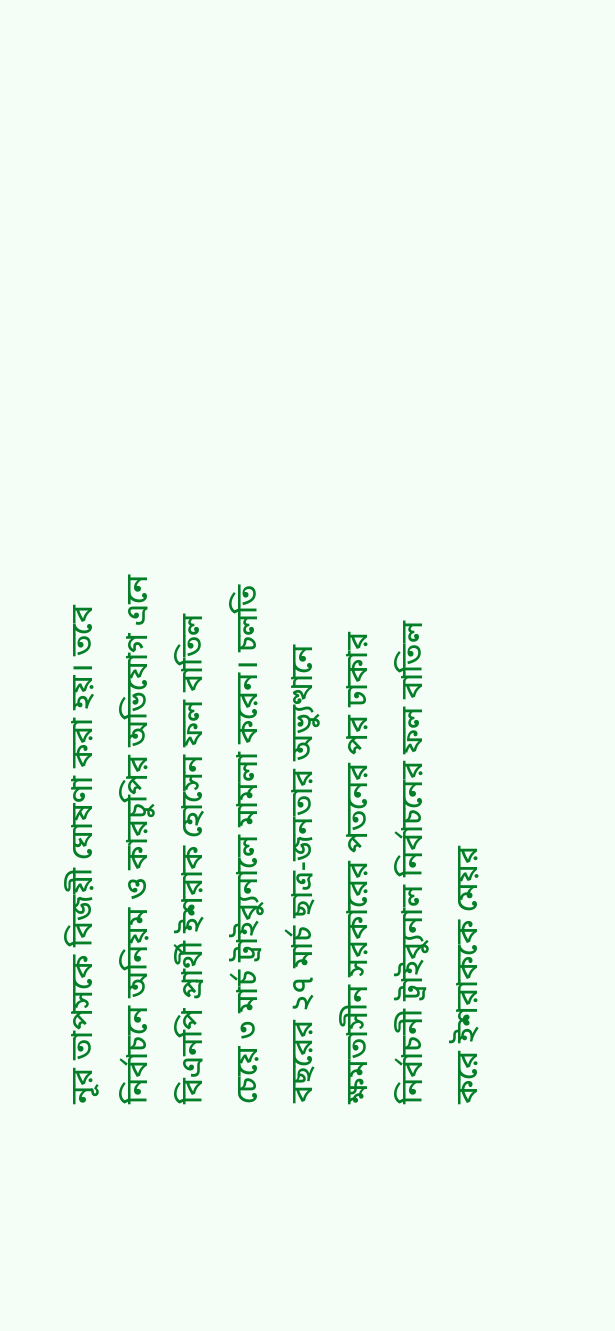নূর তাপসকে বিজয়ী ঘোষণা করা হয়। তবে নির্বাচনে অনিয়ম ও কারচুপির অভিযোগ এনে বিএনপি প্রার্থী ইশরাক হোসেন ফল বাতিল চেয়ে ৩ মার্চ ট্রাইব্যুনালে মামলা করেন। চলতি বছরের ২৭ মার্চ ছাত্র-জনতার অভ্যুত্থানে ক্ষমতাসীন সরকারের পতনের পর ঢাকার নির্বাচনী ট্রাইব্যুনাল নির্বাচনের ফল বাতিল করে ইশরাককে মেয়র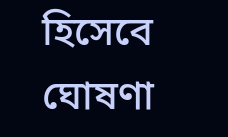হিসেবে ঘোষণা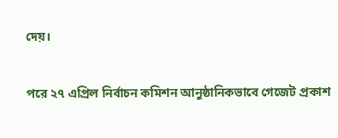দেয়।

পরে ২৭ এপ্রিল নির্বাচন কমিশন আনুষ্ঠানিকভাবে গেজেট প্রকাশ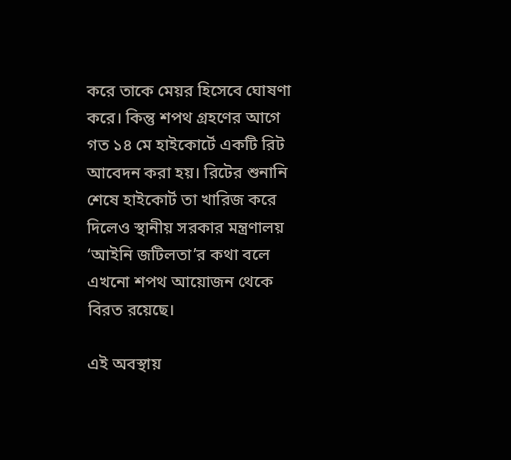করে তাকে মেয়র হিসেবে ঘোষণা করে। কিন্তু শপথ গ্রহণের আগে গত ১৪ মে হাইকোর্টে একটি রিট আবেদন করা হয়। রিটের শুনানি শেষে হাইকোর্ট তা খারিজ করে দিলেও স্থানীয় সরকার মন্ত্রণালয় ‘আইনি জটিলতা’র কথা বলে এখনো শপথ আয়োজন থেকে বিরত রয়েছে।

এই অবস্থায়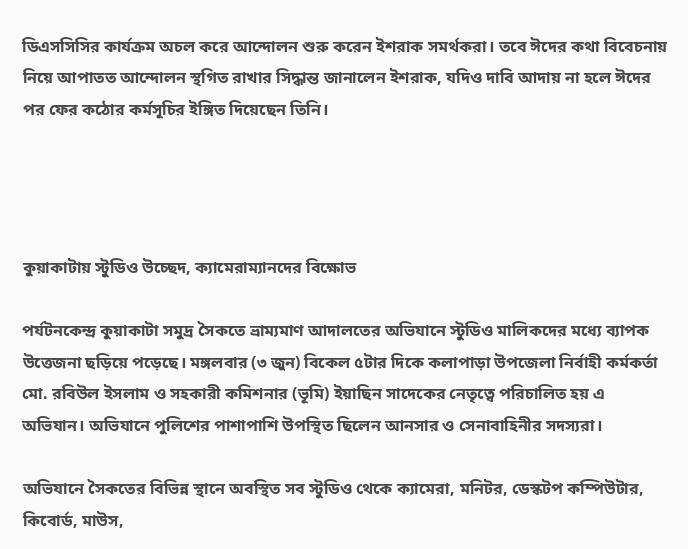ডিএসসিসির কার্যক্রম অচল করে আন্দোলন শুরু করেন ইশরাক সমর্থকরা। তবে ঈদের কথা বিবেচনায় নিয়ে আপাতত আন্দোলন স্থগিত রাখার সিদ্ধান্ত জানালেন ইশরাক, যদিও দাবি আদায় না হলে ঈদের পর ফের কঠোর কর্মসূচির ইঙ্গিত দিয়েছেন তিনি।




কুয়াকাটায় স্টুডিও উচ্ছেদ, ক্যামেরাম্যানদের বিক্ষোভ

পর্যটনকেন্দ্র কুয়াকাটা সমুদ্র সৈকতে ভ্রাম্যমাণ আদালতের অভিযানে স্টুডিও মালিকদের মধ্যে ব্যাপক উত্তেজনা ছড়িয়ে পড়েছে। মঙ্গলবার (৩ জুন) বিকেল ৫টার দিকে কলাপাড়া উপজেলা নির্বাহী কর্মকর্তা মো. রবিউল ইসলাম ও সহকারী কমিশনার (ভূমি) ইয়াছিন সাদেকের নেতৃত্বে পরিচালিত হয় এ অভিযান। অভিযানে পুলিশের পাশাপাশি উপস্থিত ছিলেন আনসার ও সেনাবাহিনীর সদস্যরা।

অভিযানে সৈকতের বিভিন্ন স্থানে অবস্থিত সব স্টুডিও থেকে ক্যামেরা, মনিটর, ডেস্কটপ কম্পিউটার, কিবোর্ড, মাউস,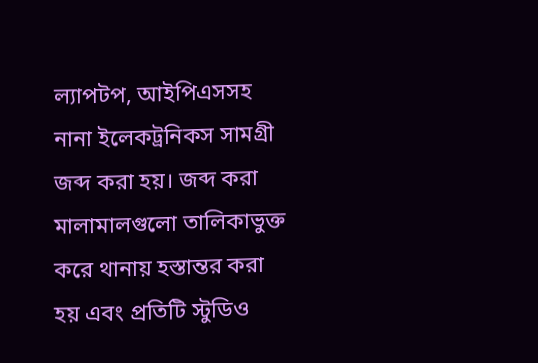ল্যাপটপ, আইপিএসসহ নানা ইলেকট্রনিকস সামগ্রী জব্দ করা হয়। জব্দ করা মালামালগুলো তালিকাভুক্ত করে থানায় হস্তান্তর করা হয় এবং প্রতিটি স্টুডিও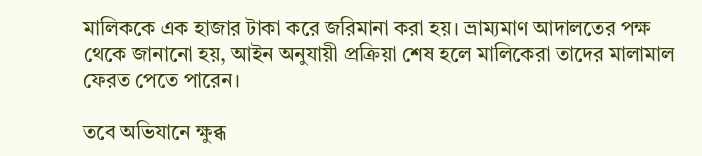মালিককে এক হাজার টাকা করে জরিমানা করা হয়। ভ্রাম্যমাণ আদালতের পক্ষ থেকে জানানো হয়, আইন অনুযায়ী প্রক্রিয়া শেষ হলে মালিকেরা তাদের মালামাল ফেরত পেতে পারেন।

তবে অভিযানে ক্ষুব্ধ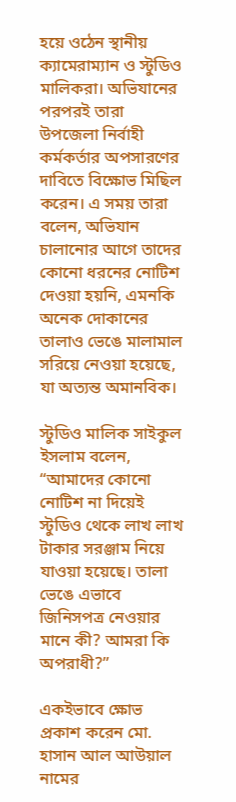হয়ে ওঠেন স্থানীয় ক্যামেরাম্যান ও স্টুডিও মালিকরা। অভিযানের পরপরই তারা উপজেলা নির্বাহী কর্মকর্তার অপসারণের দাবিতে বিক্ষোভ মিছিল করেন। এ সময় তারা বলেন, অভিযান চালানোর আগে তাদের কোনো ধরনের নোটিশ দেওয়া হয়নি, এমনকি অনেক দোকানের তালাও ভেঙে মালামাল সরিয়ে নেওয়া হয়েছে, যা অত্যন্ত অমানবিক।

স্টুডিও মালিক সাইকুল ইসলাম বলেন, “আমাদের কোনো নোটিশ না দিয়েই স্টুডিও থেকে লাখ লাখ টাকার সরঞ্জাম নিয়ে যাওয়া হয়েছে। তালা ভেঙে এভাবে জিনিসপত্র নেওয়ার মানে কী? আমরা কি অপরাধী?”

একইভাবে ক্ষোভ প্রকাশ করেন মো. হাসান আল আউয়াল নামের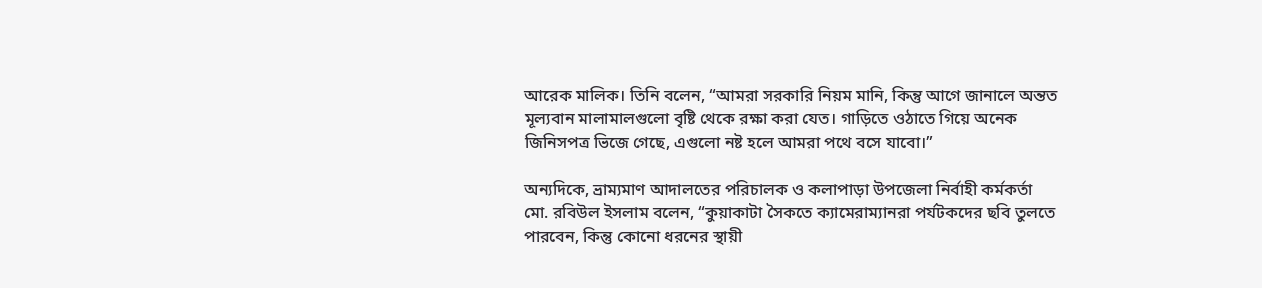আরেক মালিক। তিনি বলেন, “আমরা সরকারি নিয়ম মানি, কিন্তু আগে জানালে অন্তত মূল্যবান মালামালগুলো বৃষ্টি থেকে রক্ষা করা যেত। গাড়িতে ওঠাতে গিয়ে অনেক জিনিসপত্র ভিজে গেছে, এগুলো নষ্ট হলে আমরা পথে বসে যাবো।”

অন্যদিকে, ভ্রাম্যমাণ আদালতের পরিচালক ও কলাপাড়া উপজেলা নির্বাহী কর্মকর্তা মো. রবিউল ইসলাম বলেন, “কুয়াকাটা সৈকতে ক্যামেরাম্যানরা পর্যটকদের ছবি তুলতে পারবেন, কিন্তু কোনো ধরনের স্থায়ী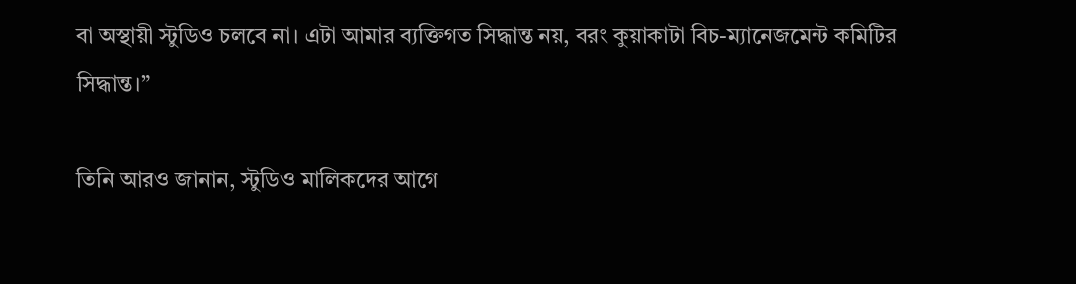বা অস্থায়ী স্টুডিও চলবে না। এটা আমার ব্যক্তিগত সিদ্ধান্ত নয়, বরং কুয়াকাটা বিচ-ম্যানেজমেন্ট কমিটির সিদ্ধান্ত।”

তিনি আরও জানান, স্টুডিও মালিকদের আগে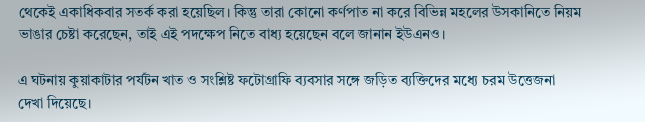থেকেই একাধিকবার সতর্ক করা হয়েছিল। কিন্তু তারা কোনো কর্ণপাত না করে বিভিন্ন মহলের উসকানিতে নিয়ম ভাঙার চেষ্টা করেছেন, তাই এই পদক্ষেপ নিতে বাধ্য হয়েছেন বলে জানান ইউএনও।

এ ঘটনায় কুয়াকাটার পর্যটন খাত ও সংশ্লিষ্ট ফটোগ্রাফি ব্যবসার সঙ্গে জড়িত ব্যক্তিদের মধ্যে চরম উত্তেজনা দেখা দিয়েছে।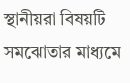স্থানীয়রা বিষয়টি সমঝোতার মাধ্যমে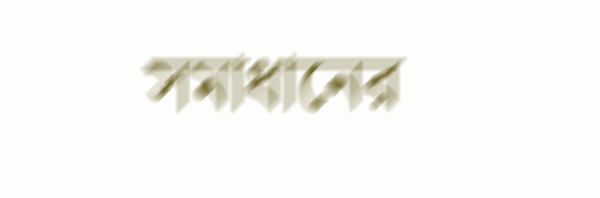সমাধানের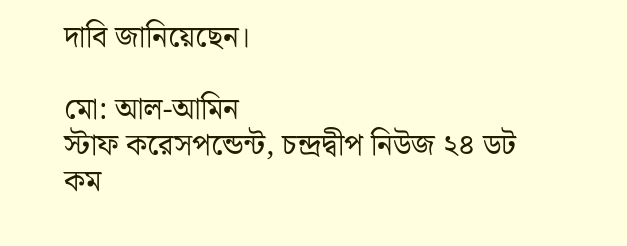দাবি জানিয়েছেন।

মো: আল-আমিন
স্টাফ করেসপন্ডেন্ট, চন্দ্রদ্বীপ নিউজ ২৪ ডট কম